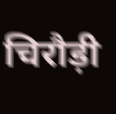चिरौड़ी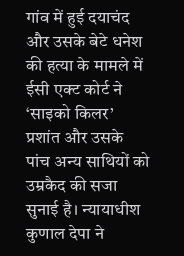गांव में हुई दयाचंद और उसके बेटे धनेश की हत्या के मामले में ईसी एक्ट कोर्ट ने ‘साइको किलर’ प्रशांत और उसके पांच अन्य साथियों को उम्रकैद की सजा सुनाई है। न्यायाधीश कुणाल देपा ने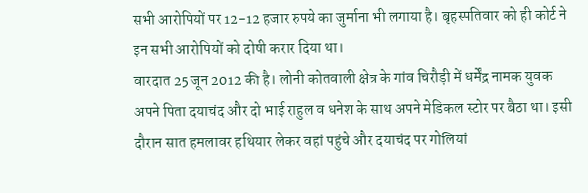सभी आरोपियों पर 12-12 हजार रुपये का जुर्माना भी लगाया है। बृहस्पतिवार को ही कोर्ट ने इन सभी आरोपियों को दोषी करार दिया था।
वारदात 25 जून 2012 की है। लोनी कोतवाली क्षेत्र के गांव चिरौड़ी में धर्मेंद्र नामक युवक अपने पिता दयाचंद और दो भाई राहुल व धनेश के साथ अपने मेडिकल स्टोर पर बैठा था। इसी दौरान सात हमलावर हथियार लेकर वहां पहुंचे और दयाचंद पर गोलियां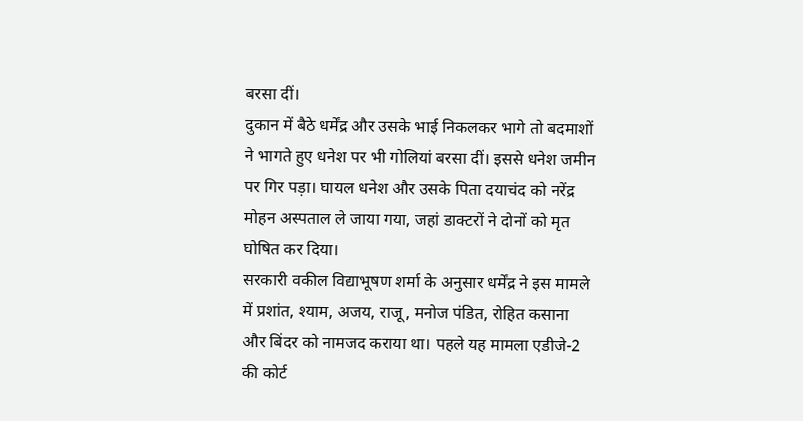बरसा दीं।
दुकान में बैठे धर्मेंद्र और उसके भाई निकलकर भागे तो बदमाशों ने भागते हुए धनेश पर भी गोलियां बरसा दीं। इससे धनेश जमीन पर गिर पड़ा। घायल धनेश और उसके पिता दयाचंद को नरेंद्र मोहन अस्पताल ले जाया गया, जहां डाक्टरों ने दोनों को मृत घोषित कर दिया।
सरकारी वकील विद्याभूषण शर्मा के अनुसार धर्मेंद्र ने इस मामले में प्रशांत, श्याम, अजय, राजू, मनोज पंडित, रोहित कसाना और बिंदर को नामजद कराया था। पहले यह मामला एडीजे-2 की कोर्ट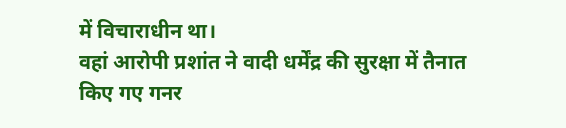में विचाराधीन था।
वहां आरोपी प्रशांत ने वादी धर्मेंद्र की सुरक्षा में तैनात किए गए गनर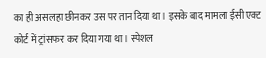का ही असलहा छीनकर उस पर तान दिया था। इसके बाद मामला ईसी एक्ट कोर्ट में ट्रांसफर कर दिया गया था। स्पेशल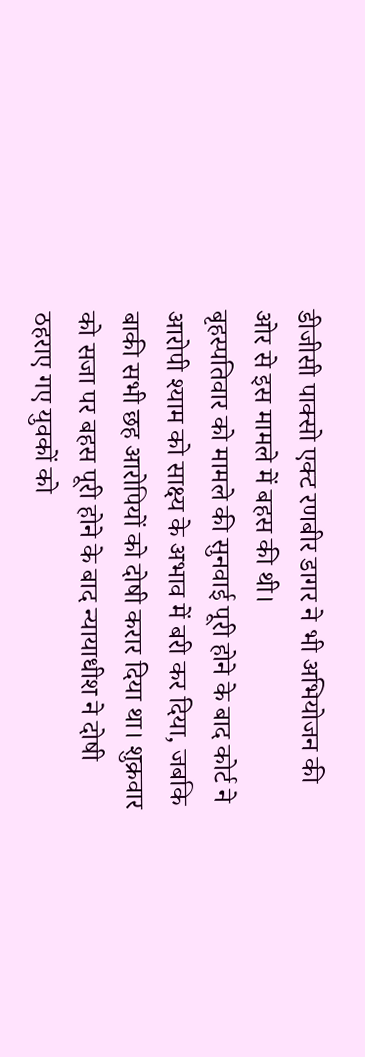डीजीसी पाक्सो एक्ट रणबीर डागर ने भी अभियोजन की ओर से इस मामले में बहस की थी।
बृहस्पतिवार को मामले की सुनवाई पूरी होने के बाद कोर्ट ने आरोपी श्याम को साक्ष्य के अभाव में बरी कर दिया, जबकि बाकी सभी छह आरोपियों को दोषी करार दिया था। शुक्रवार को सजा पर बहस पूरी होने के बाद न्यायाधीश ने दोषी ठहराए गए युवकों को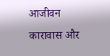आजीवन कारावास और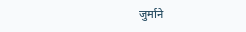जुर्माने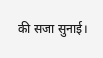की सजा सुनाई।